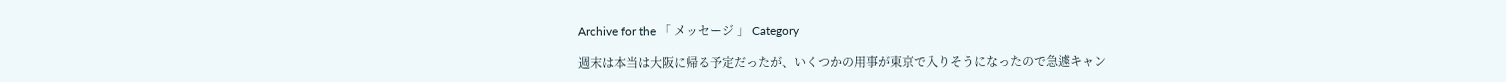Archive for the 「 メッセージ 」 Category

週末は本当は大阪に帰る予定だったが、いくつかの用事が東京で入りそうになったので急遽キャン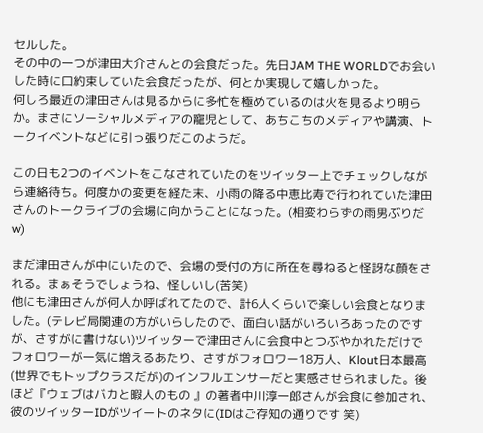セルした。
その中の一つが津田大介さんとの会食だった。先日JAM THE WORLDでお会いした時に口約束していた会食だったが、何とか実現して嬉しかった。
何しろ最近の津田さんは見るからに多忙を極めているのは火を見るより明らか。まさにソーシャルメディアの寵児として、あちこちのメディアや講演、トークイベントなどに引っ張りだこのようだ。

この日も2つのイベントをこなされていたのをツイッター上でチェックしながら連絡待ち。何度かの変更を経た末、小雨の降る中恵比寿で行われていた津田さんのトークライブの会場に向かうことになった。(相変わらずの雨男ぶりだw)

まだ津田さんが中にいたので、会場の受付の方に所在を尋ねると怪訝な顔をされる。まぁそうでしょうね、怪しいし(苦笑)
他にも津田さんが何人か呼ばれてたので、計6人くらいで楽しい会食となりました。(テレビ局関連の方がいらしたので、面白い話がいろいろあったのですが、さすがに書けない)ツイッターで津田さんに会食中とつぶやかれただけでフォロワーが一気に増えるあたり、さすがフォロワー18万人、Klout日本最高(世界でもトップクラスだが)のインフルエンサーだと実感させられました。後ほど『ウェブはバカと暇人のもの 』の著者中川淳一郎さんが会食に参加され、彼のツイッターIDがツイートのネタに(IDはご存知の通りです 笑)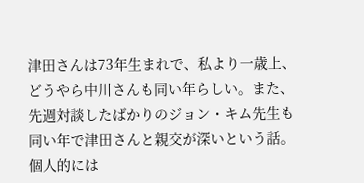津田さんは73年生まれで、私より一歳上、どうやら中川さんも同い年らしい。また、先週対談したばかりのジョン・キム先生も同い年で津田さんと親交が深いという話。個人的には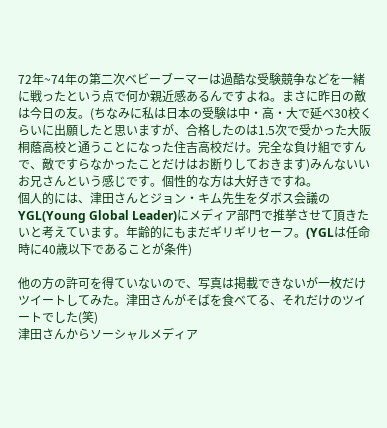72年~74年の第二次ベビーブーマーは過酷な受験競争などを一緒に戦ったという点で何か親近感あるんですよね。まさに昨日の敵は今日の友。(ちなみに私は日本の受験は中・高・大で延べ30校くらいに出願したと思いますが、合格したのは1.5次で受かった大阪桐蔭高校と通うことになった住吉高校だけ。完全な負け組ですんで、敵ですらなかったことだけはお断りしておきます)みんないいお兄さんという感じです。個性的な方は大好きですね。
個人的には、津田さんとジョン・キム先生をダボス会議のYGL(Young Global Leader)にメディア部門で推挙させて頂きたいと考えています。年齢的にもまだギリギリセーフ。(YGLは任命時に40歳以下であることが条件)

他の方の許可を得ていないので、写真は掲載できないが一枚だけツイートしてみた。津田さんがそばを食べてる、それだけのツイートでした(笑)
津田さんからソーシャルメディア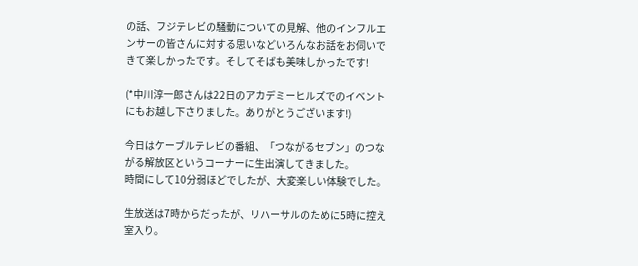の話、フジテレビの騒動についての見解、他のインフルエンサーの皆さんに対する思いなどいろんなお話をお伺いできて楽しかったです。そしてそばも美味しかったです!

(*中川淳一郎さんは22日のアカデミーヒルズでのイベントにもお越し下さりました。ありがとうございます!)

今日はケーブルテレビの番組、「つながるセブン」のつながる解放区というコーナーに生出演してきました。
時間にして10分弱ほどでしたが、大変楽しい体験でした。

生放送は7時からだったが、リハーサルのために5時に控え室入り。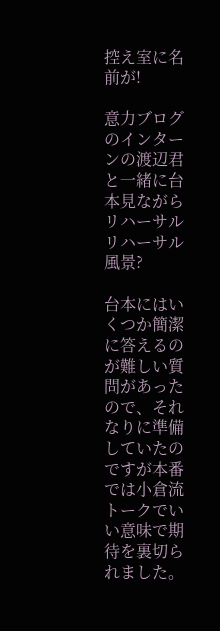控え室に名前が!

意力ブログのインターンの渡辺君と一緒に台本見ながらリハーサル
リハーサル風景?

台本にはいくつか簡潔に答えるのが難しい質問があったので、それなりに準備していたのですが本番では小倉流トークでいい意味で期待を裏切られました。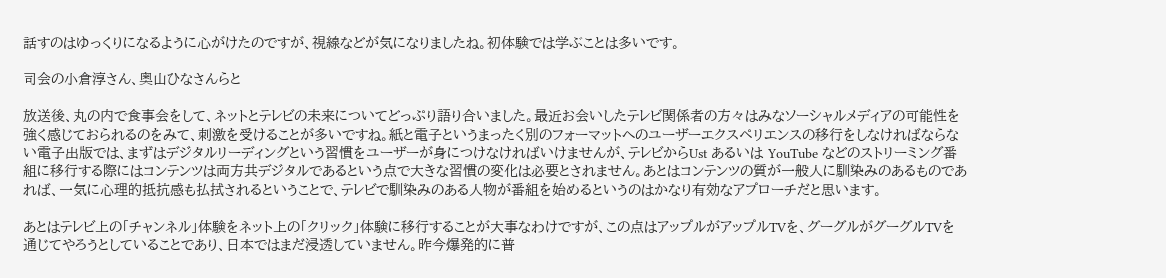話すのはゆっくりになるように心がけたのですが、視線などが気になりましたね。初体験では学ぶことは多いです。

司会の小倉淳さん、奥山ひなさんらと

放送後、丸の内で食事会をして、ネットとテレビの未来についてどっぷり語り合いました。最近お会いしたテレビ関係者の方々はみなソーシャルメディアの可能性を強く感じておられるのをみて、刺激を受けることが多いですね。紙と電子というまったく別のフォーマットへのユーザーエクスペリエンスの移行をしなければならない電子出版では、まずはデジタルリーディングという習慣をユーザーが身につけなければいけませんが、テレビからUst あるいは YouTube などのストリーミング番組に移行する際にはコンテンツは両方共デジタルであるという点で大きな習慣の変化は必要とされません。あとはコンテンツの質が一般人に馴染みのあるものであれば、一気に心理的抵抗感も払拭されるということで、テレビで馴染みのある人物が番組を始めるというのはかなり有効なアプローチだと思います。

あとはテレビ上の「チャンネル」体験をネット上の「クリック」体験に移行することが大事なわけですが、この点はアップルがアップルTVを、グーグルがグーグルTVを通じてやろうとしていることであり、日本ではまだ浸透していません。昨今爆発的に普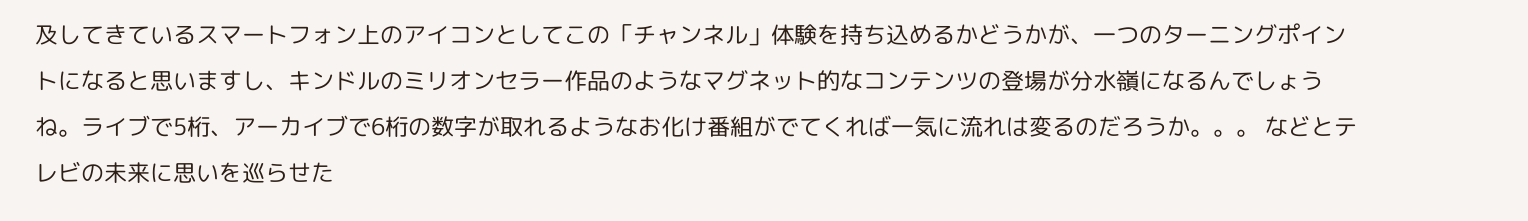及してきているスマートフォン上のアイコンとしてこの「チャンネル」体験を持ち込めるかどうかが、一つのターニングポイントになると思いますし、キンドルのミリオンセラー作品のようなマグネット的なコンテンツの登場が分水嶺になるんでしょうね。ライブで5桁、アーカイブで6桁の数字が取れるようなお化け番組がでてくれば一気に流れは変るのだろうか。。。 などとテレビの未来に思いを巡らせた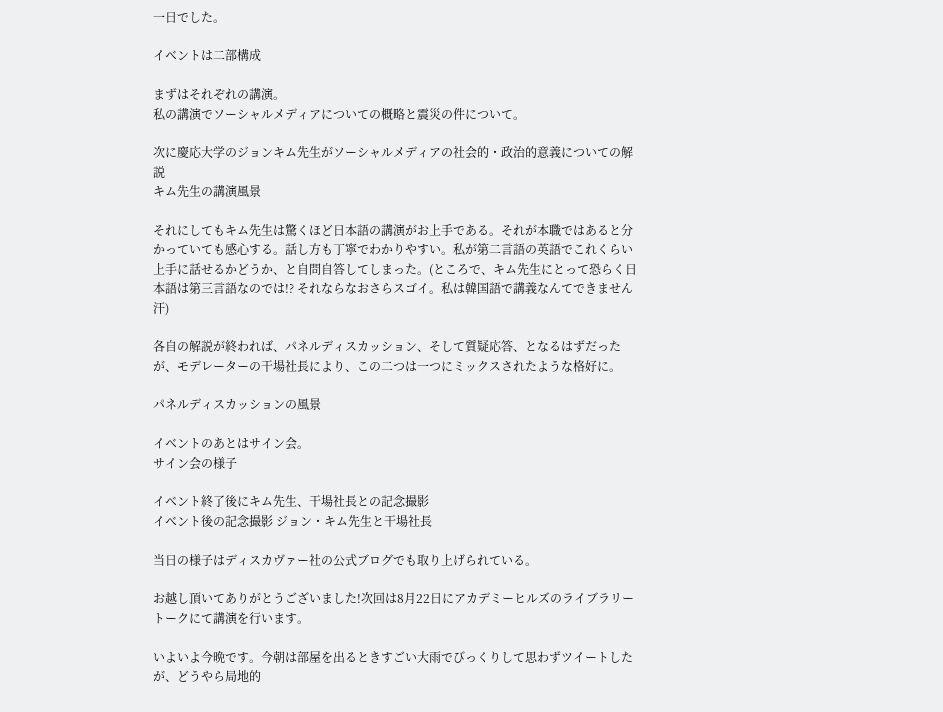一日でした。

イベントは二部構成

まずはそれぞれの講演。
私の講演でソーシャルメディアについての概略と震災の件について。

次に慶応大学のジョンキム先生がソーシャルメディアの社会的・政治的意義についての解説
キム先生の講演風景

それにしてもキム先生は驚くほど日本語の講演がお上手である。それが本職ではあると分かっていても感心する。話し方も丁寧でわかりやすい。私が第二言語の英語でこれくらい上手に話せるかどうか、と自問自答してしまった。(ところで、キム先生にとって恐らく日本語は第三言語なのでは!? それならなおさらスゴイ。私は韓国語で講義なんてできません 汗)

各自の解説が終われば、パネルディスカッション、そして質疑応答、となるはずだったが、モデレーターの干場社長により、この二つは一つにミックスされたような格好に。

パネルディスカッションの風景

イベントのあとはサイン会。
サイン会の様子

イベント終了後にキム先生、干場社長との記念撮影
イベント後の記念撮影 ジョン・キム先生と干場社長

当日の様子はディスカヴァー社の公式ブログでも取り上げられている。

お越し頂いてありがとうございました!次回は8月22日にアカデミーヒルズのライブラリートークにて講演を行います。

いよいよ今晩です。今朝は部屋を出るときすごい大雨でびっくりして思わずツイートしたが、どうやら局地的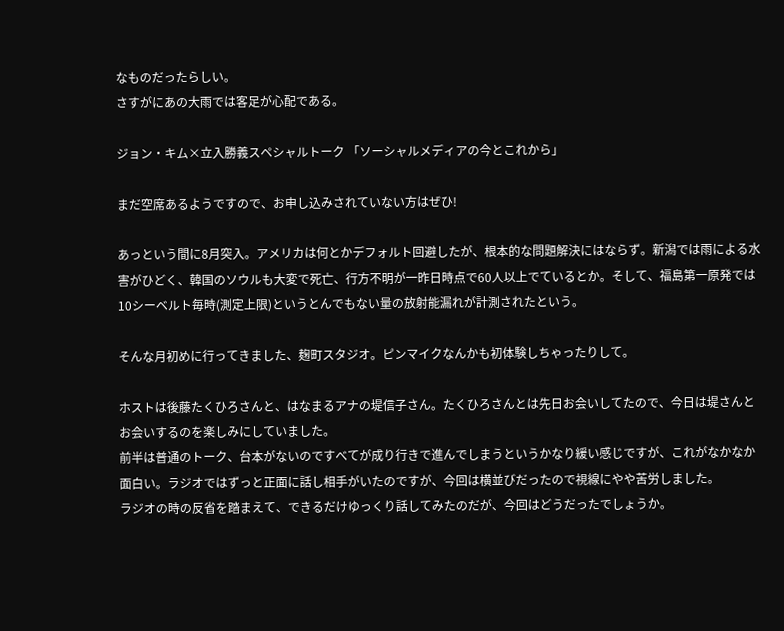なものだったらしい。
さすがにあの大雨では客足が心配である。

ジョン・キム×立入勝義スペシャルトーク 「ソーシャルメディアの今とこれから」

まだ空席あるようですので、お申し込みされていない方はぜひ!

あっという間に8月突入。アメリカは何とかデフォルト回避したが、根本的な問題解決にはならず。新潟では雨による水害がひどく、韓国のソウルも大変で死亡、行方不明が一昨日時点で60人以上でているとか。そして、福島第一原発では10シーベルト毎時(測定上限)というとんでもない量の放射能漏れが計測されたという。

そんな月初めに行ってきました、麹町スタジオ。ピンマイクなんかも初体験しちゃったりして。

ホストは後藤たくひろさんと、はなまるアナの堤信子さん。たくひろさんとは先日お会いしてたので、今日は堤さんとお会いするのを楽しみにしていました。
前半は普通のトーク、台本がないのですべてが成り行きで進んでしまうというかなり緩い感じですが、これがなかなか面白い。ラジオではずっと正面に話し相手がいたのですが、今回は横並びだったので視線にやや苦労しました。
ラジオの時の反省を踏まえて、できるだけゆっくり話してみたのだが、今回はどうだったでしょうか。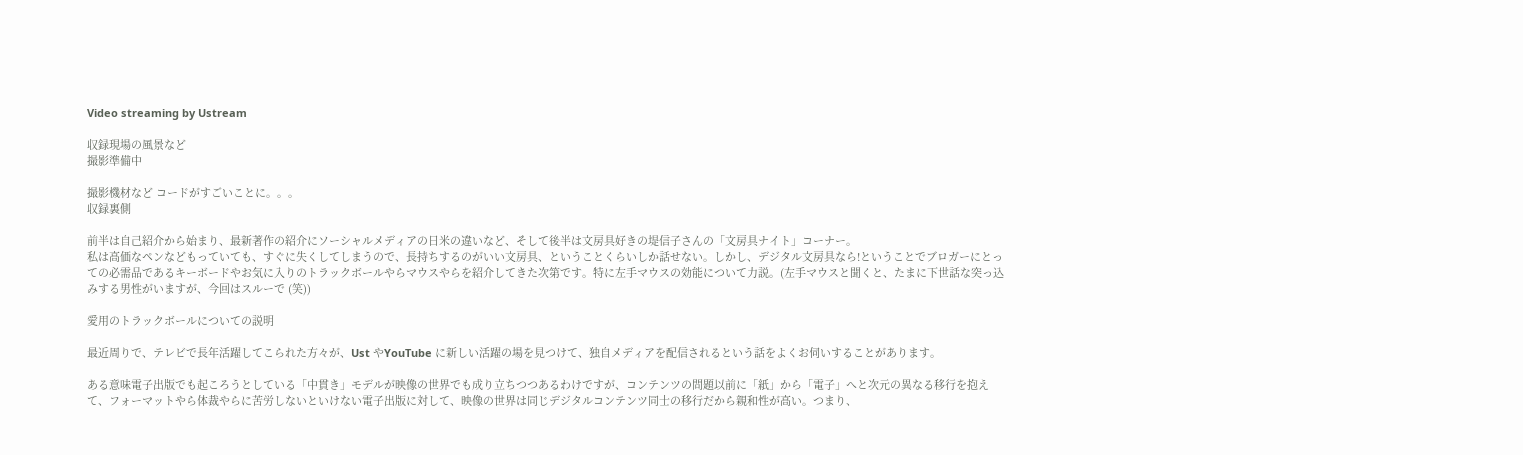Video streaming by Ustream

収録現場の風景など
撮影準備中

撮影機材など コードがすごいことに。。。
収録裏側

前半は自己紹介から始まり、最新著作の紹介にソーシャルメディアの日米の違いなど、そして後半は文房具好きの堤信子さんの「文房具ナイト」コーナー。
私は高価なペンなどもっていても、すぐに失くしてしまうので、長持ちするのがいい文房具、ということくらいしか話せない。しかし、デジタル文房具なら!ということでブロガーにとっての必需品であるキーボードやお気に入りのトラックボールやらマウスやらを紹介してきた次第です。特に左手マウスの効能について力説。(左手マウスと聞くと、たまに下世話な突っ込みする男性がいますが、今回はスルーで (笑))

愛用のトラックボールについての説明

最近周りで、テレビで長年活躍してこられた方々が、Ust やYouTube に新しい活躍の場を見つけて、独自メディアを配信されるという話をよくお伺いすることがあります。

ある意味電子出版でも起ころうとしている「中貫き」モデルが映像の世界でも成り立ちつつあるわけですが、コンテンツの問題以前に「紙」から「電子」へと次元の異なる移行を抱えて、フォーマットやら体裁やらに苦労しないといけない電子出版に対して、映像の世界は同じデジタルコンテンツ同士の移行だから親和性が高い。つまり、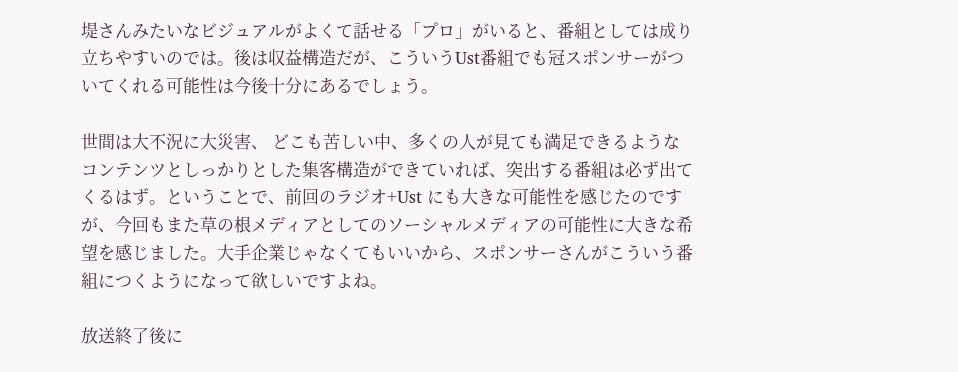堤さんみたいなビジュアルがよくて話せる「プロ」がいると、番組としては成り立ちやすいのでは。後は収益構造だが、こういうUst番組でも冠スポンサーがついてくれる可能性は今後十分にあるでしょう。

世間は大不況に大災害、 どこも苦しい中、多くの人が見ても満足できるようなコンテンツとしっかりとした集客構造ができていれば、突出する番組は必ず出てくるはず。ということで、前回のラジオ+Ust にも大きな可能性を感じたのですが、今回もまた草の根メディアとしてのソーシャルメディアの可能性に大きな希望を感じました。大手企業じゃなくてもいいから、スポンサーさんがこういう番組につくようになって欲しいですよね。

放送終了後に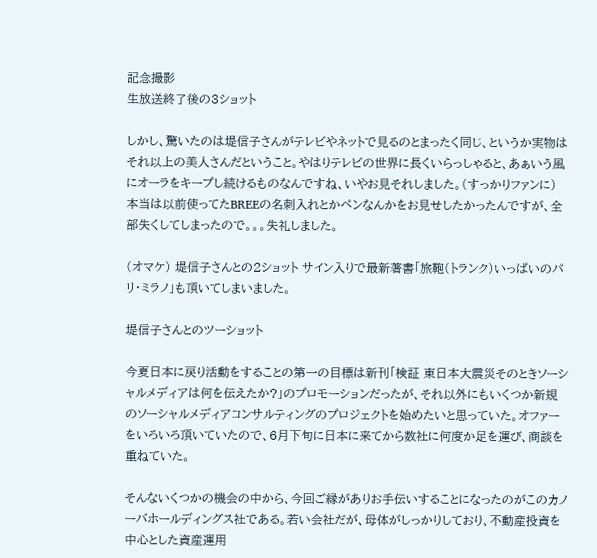記念撮影
生放送終了後の3ショット

しかし、驚いたのは堤信子さんがテレビやネットで見るのとまったく同じ、というか実物はそれ以上の美人さんだということ。やはりテレビの世界に長くいらっしゃると、あぁいう風にオーラをキープし続けるものなんですね、いやお見それしました。(すっかりファンに)
本当は以前使ってたBREEの名刺入れとかペンなんかをお見せしたかったんですが、全部失くしてしまったので。。。失礼しました。

(オマケ) 堤信子さんとの2ショット サイン入りで最新著書「旅鞄(トランク)いっぱいのパリ・ミラノ」も頂いてしまいました。

堤信子さんとのツーショット

今夏日本に戻り活動をすることの第一の目標は新刊「検証 東日本大震災そのときソーシャルメディアは何を伝えたか?」のプロモーションだったが、それ以外にもいくつか新規のソーシャルメディアコンサルティングのプロジェクトを始めたいと思っていた。オファーをいろいろ頂いていたので、6月下旬に日本に来てから数社に何度か足を運び、商談を重ねていた。

そんないくつかの機会の中から、今回ご縁がありお手伝いすることになったのがこのカノーバホールディングス社である。若い会社だが、母体がしっかりしており、不動産投資を中心とした資産運用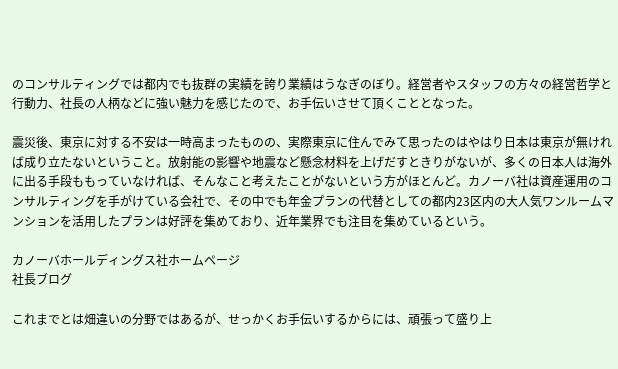のコンサルティングでは都内でも抜群の実績を誇り業績はうなぎのぼり。経営者やスタッフの方々の経営哲学と行動力、社長の人柄などに強い魅力を感じたので、お手伝いさせて頂くこととなった。

震災後、東京に対する不安は一時高まったものの、実際東京に住んでみて思ったのはやはり日本は東京が無ければ成り立たないということ。放射能の影響や地震など懸念材料を上げだすときりがないが、多くの日本人は海外に出る手段ももっていなければ、そんなこと考えたことがないという方がほとんど。カノーバ社は資産運用のコンサルティングを手がけている会社で、その中でも年金プランの代替としての都内23区内の大人気ワンルームマンションを活用したプランは好評を集めており、近年業界でも注目を集めているという。

カノーバホールディングス社ホームページ
社長ブログ

これまでとは畑違いの分野ではあるが、せっかくお手伝いするからには、頑張って盛り上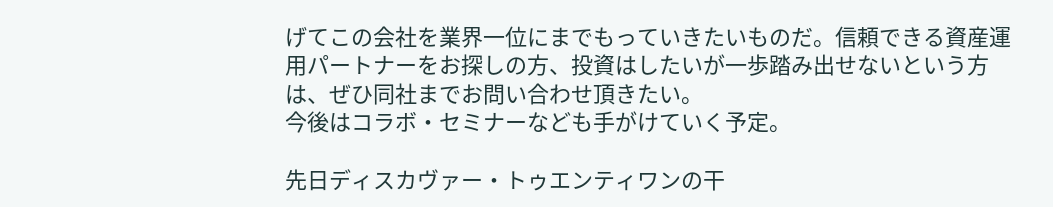げてこの会社を業界一位にまでもっていきたいものだ。信頼できる資産運用パートナーをお探しの方、投資はしたいが一歩踏み出せないという方は、ぜひ同社までお問い合わせ頂きたい。
今後はコラボ・セミナーなども手がけていく予定。

先日ディスカヴァー・トゥエンティワンの干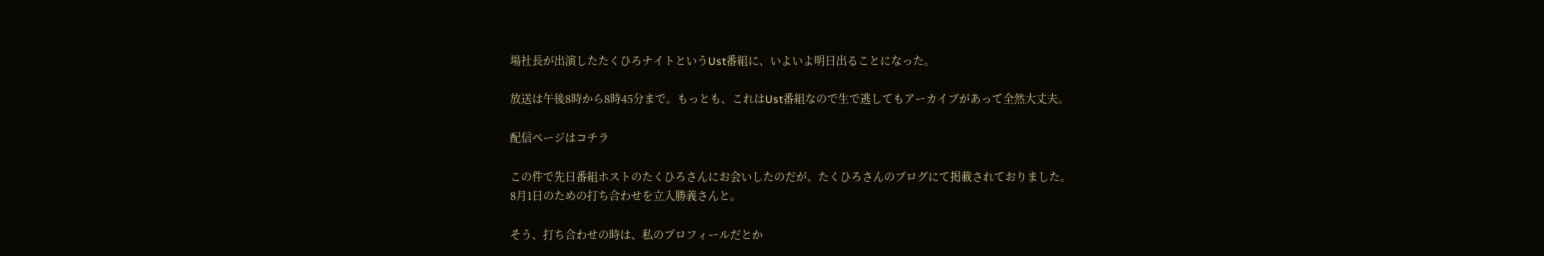場社長が出演したたくひろナイトというUst番組に、いよいよ明日出ることになった。

放送は午後8時から8時45分まで。もっとも、これはUst番組なので生で逃してもアーカイブがあって全然大丈夫。

配信ページはコチラ

この件で先日番組ホストのたくひろさんにお会いしたのだが、たくひろさんのブログにて掲載されておりました。
8月1日のための打ち合わせを立入勝義さんと。

そう、打ち合わせの時は、私のプロフィールだとか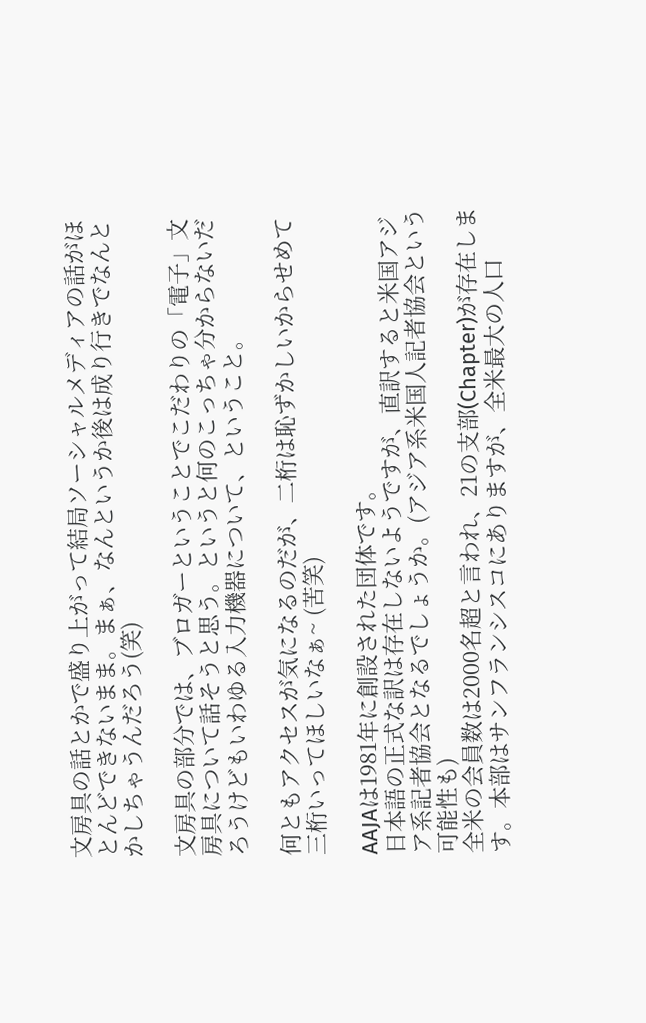文房具の話とかで盛り上がって結局ソーシャルメディアの話がほとんどできないまま。まぁ、なんというか後は成り行きでなんとかしちゃうんだろう(笑)

文房具の部分では、ブロガーということでこだわりの「電子」文房具について話そうと思う。というと何のこっちゃ分からないだろうけどもいわゆる入力機器について、ということ。

何ともアクセスが気になるのだが、二桁は恥ずかしいからせめて三桁いってほしいなぁ~ (苦笑)

AAJAは1981年に創設された団体です。
日本語の正式な訳は存在しないようですが、直訳すると米国アジア系記者協会となるでしょうか。(アジア系米国人記者協会という可能性も)
全米の会員数は2000名超と言われ、21の支部(Chapter)が存在します。本部はサンフランシスコにありますが、全米最大の人口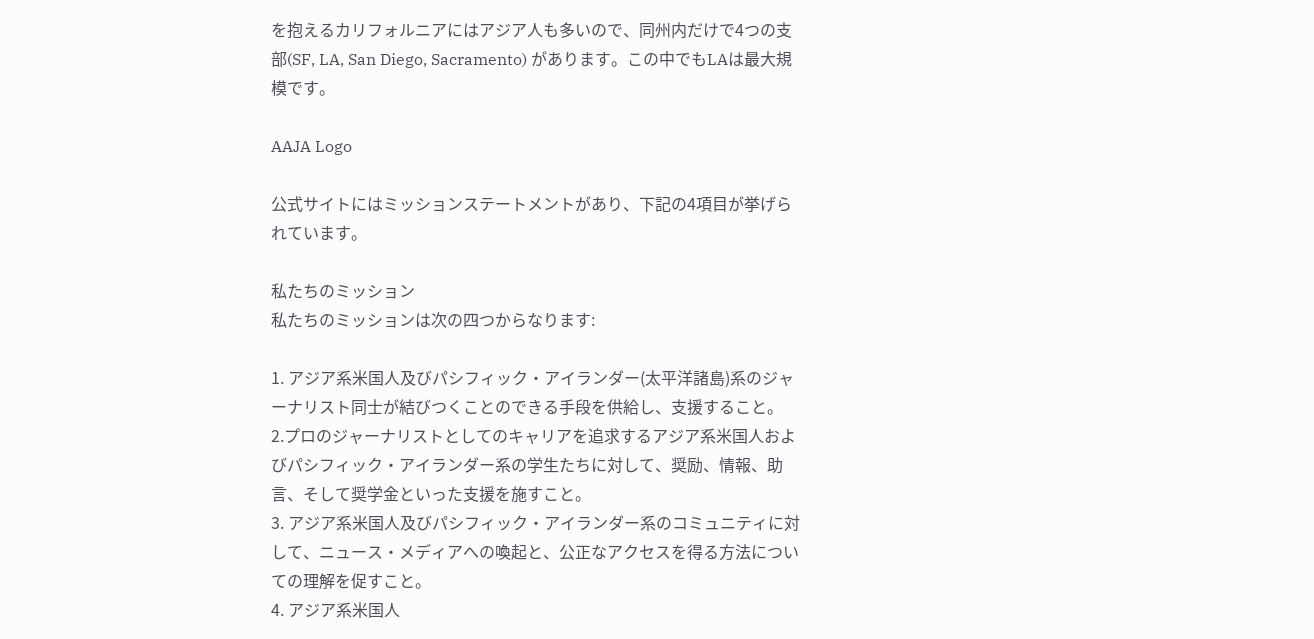を抱えるカリフォルニアにはアジア人も多いので、同州内だけで4つの支部(SF, LA, San Diego, Sacramento) があります。この中でもLAは最大規模です。

AAJA Logo

公式サイトにはミッションステートメントがあり、下記の4項目が挙げられています。

私たちのミッション
私たちのミッションは次の四つからなります:

1. アジア系米国人及びパシフィック・アイランダー(太平洋諸島)系のジャーナリスト同士が結びつくことのできる手段を供給し、支援すること。
2.プロのジャーナリストとしてのキャリアを追求するアジア系米国人およびパシフィック・アイランダー系の学生たちに対して、奨励、情報、助言、そして奨学金といった支援を施すこと。
3. アジア系米国人及びパシフィック・アイランダー系のコミュニティに対して、ニュース・メディアへの喚起と、公正なアクセスを得る方法についての理解を促すこと。
4. アジア系米国人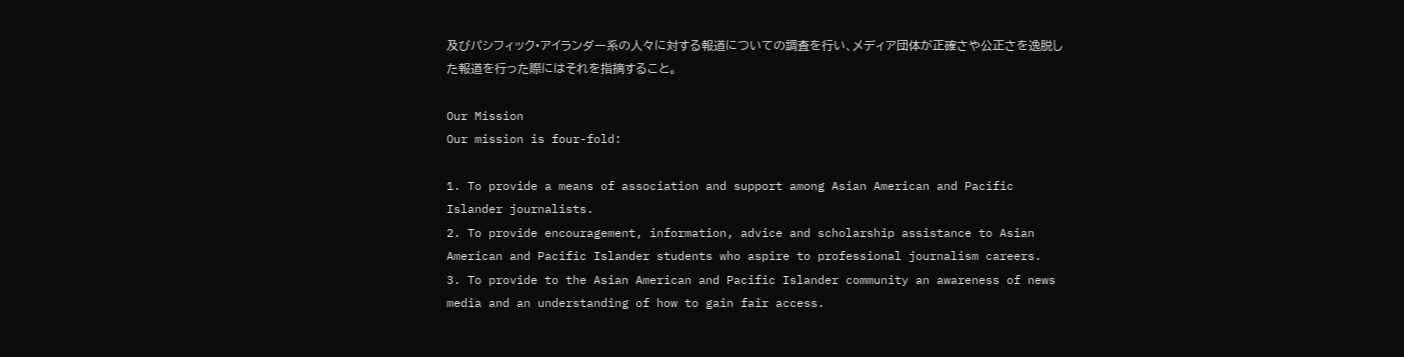及びパシフィック・アイランダー系の人々に対する報道についての調査を行い、メディア団体が正確さや公正さを逸脱した報道を行った際にはそれを指摘すること。

Our Mission
Our mission is four-fold:

1. To provide a means of association and support among Asian American and Pacific Islander journalists.
2. To provide encouragement, information, advice and scholarship assistance to Asian American and Pacific Islander students who aspire to professional journalism careers.
3. To provide to the Asian American and Pacific Islander community an awareness of news media and an understanding of how to gain fair access.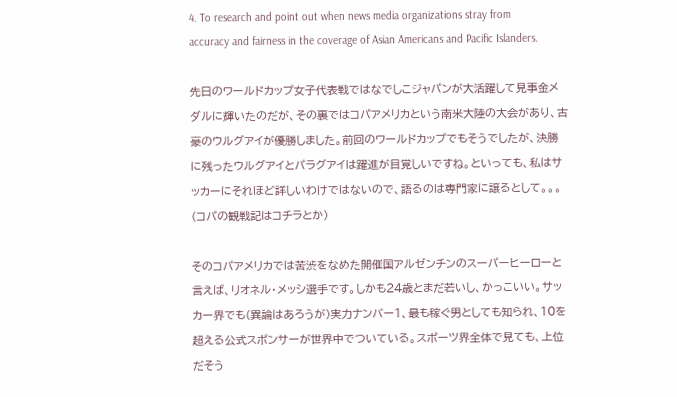4. To research and point out when news media organizations stray from accuracy and fairness in the coverage of Asian Americans and Pacific Islanders.

先日のワールドカップ女子代表戦ではなでしこジャパンが大活躍して見事金メダルに輝いたのだが、その裏ではコパアメリカという南米大陸の大会があり、古豪のウルグアイが優勝しました。前回のワールドカップでもそうでしたが、決勝に残ったウルグアイとパラグアイは躍進が目覚しいですね。といっても、私はサッカーにそれほど詳しいわけではないので、語るのは専門家に譲るとして。。。(コパの観戦記はコチラとか)

そのコパアメリカでは苦渋をなめた開催国アルゼンチンのスーパーヒーローと言えば、リオネル・メッシ選手です。しかも24歳とまだ若いし、かっこいい。サッカー界でも(異論はあろうが)実力ナンバー1、最も稼ぐ男としても知られ、10を超える公式スポンサーが世界中でついている。スポーツ界全体で見ても、上位だそう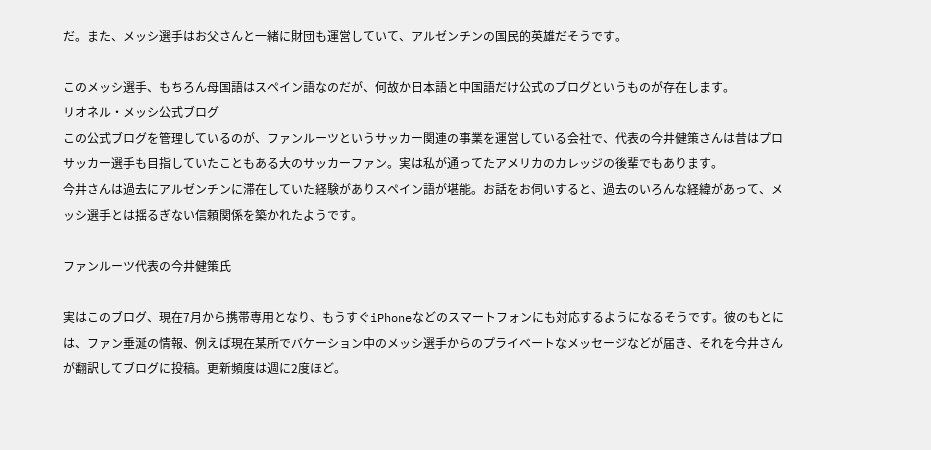だ。また、メッシ選手はお父さんと一緒に財団も運営していて、アルゼンチンの国民的英雄だそうです。

このメッシ選手、もちろん母国語はスペイン語なのだが、何故か日本語と中国語だけ公式のブログというものが存在します。
リオネル・メッシ公式ブログ
この公式ブログを管理しているのが、ファンルーツというサッカー関連の事業を運営している会社で、代表の今井健策さんは昔はプロサッカー選手も目指していたこともある大のサッカーファン。実は私が通ってたアメリカのカレッジの後輩でもあります。
今井さんは過去にアルゼンチンに滞在していた経験がありスペイン語が堪能。お話をお伺いすると、過去のいろんな経緯があって、メッシ選手とは揺るぎない信頼関係を築かれたようです。

ファンルーツ代表の今井健策氏

実はこのブログ、現在7月から携帯専用となり、もうすぐiPhoneなどのスマートフォンにも対応するようになるそうです。彼のもとには、ファン垂涎の情報、例えば現在某所でバケーション中のメッシ選手からのプライベートなメッセージなどが届き、それを今井さんが翻訳してブログに投稿。更新頻度は週に2度ほど。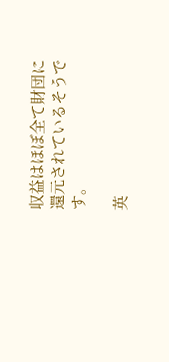収益はほぼ全て財団に還元されているそうです。

英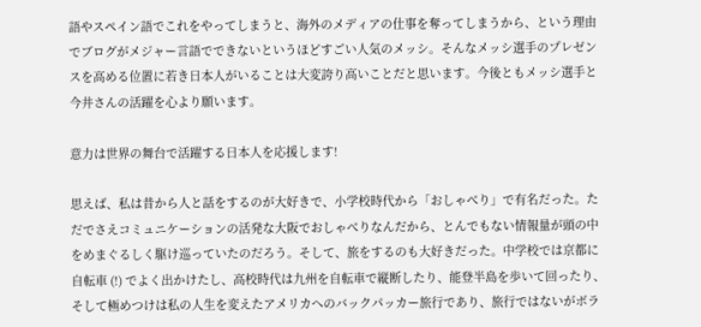語やスペイン語でこれをやってしまうと、海外のメディアの仕事を奪ってしまうから、という理由でブログがメジャー言語でできないというほどすごい人気のメッシ。そんなメッシ選手のプレゼンスを高める位置に若き日本人がいることは大変誇り高いことだと思います。今後ともメッシ選手と今井さんの活躍を心より願います。

意力は世界の舞台で活躍する日本人を応援します!

思えば、私は昔から人と話をするのが大好きで、小学校時代から「おしゃべり」で有名だった。ただでさえコミュニケーションの活発な大阪でおしゃべりなんだから、とんでもない情報量が頭の中をめまぐるしく駆け巡っていたのだろう。そして、旅をするのも大好きだった。中学校では京都に自転車 (!) でよく出かけたし、高校時代は九州を自転車で縦断したり、能登半島を歩いて回ったり、そして極めつけは私の人生を変えたアメリカへのバックパッカー旅行であり、旅行ではないがボラ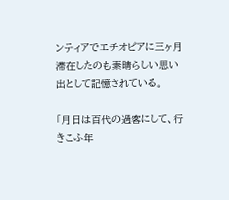ンティアでエチオピアに三ヶ月滞在したのも素晴らしい思い出として記憶されている。

「月日は百代の過客にして、行きこふ年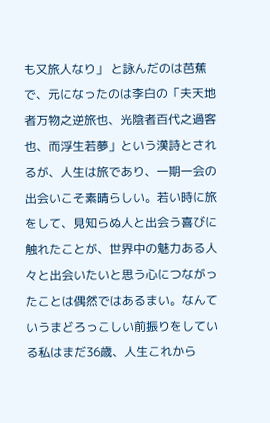も又旅人なり」 と詠んだのは芭蕉で、元になったのは李白の「夫天地者万物之逆旅也、光陰者百代之過客也、而浮生若夢」という漢詩とされるが、人生は旅であり、一期一会の出会いこそ素晴らしい。若い時に旅をして、見知らぬ人と出会う喜びに触れたことが、世界中の魅力ある人々と出会いたいと思う心につながったことは偶然ではあるまい。なんていうまどろっこしい前振りをしている私はまだ36歳、人生これから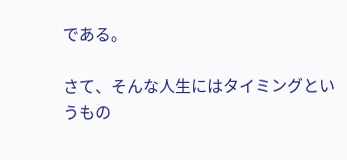である。

さて、そんな人生にはタイミングというもの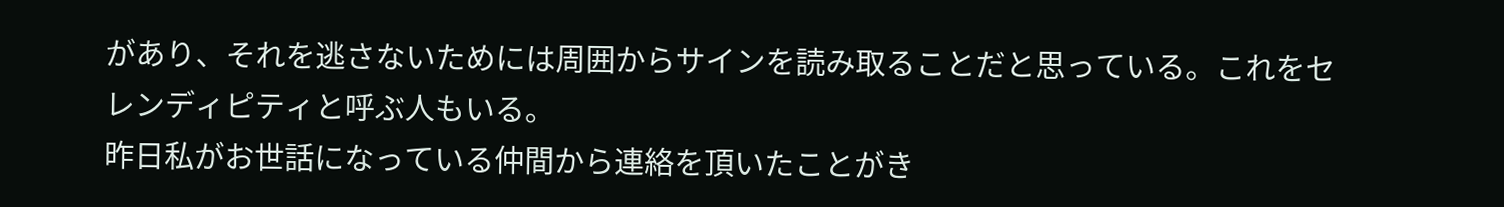があり、それを逃さないためには周囲からサインを読み取ることだと思っている。これをセレンディピティと呼ぶ人もいる。
昨日私がお世話になっている仲間から連絡を頂いたことがき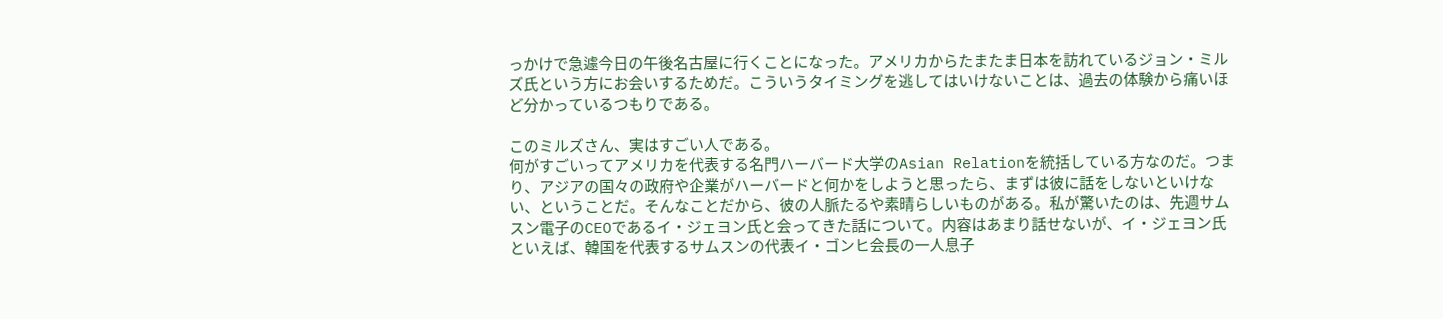っかけで急遽今日の午後名古屋に行くことになった。アメリカからたまたま日本を訪れているジョン・ミルズ氏という方にお会いするためだ。こういうタイミングを逃してはいけないことは、過去の体験から痛いほど分かっているつもりである。

このミルズさん、実はすごい人である。
何がすごいってアメリカを代表する名門ハーバード大学のAsian Relationを統括している方なのだ。つまり、アジアの国々の政府や企業がハーバードと何かをしようと思ったら、まずは彼に話をしないといけない、ということだ。そんなことだから、彼の人脈たるや素晴らしいものがある。私が驚いたのは、先週サムスン電子のCEOであるイ・ジェヨン氏と会ってきた話について。内容はあまり話せないが、イ・ジェヨン氏といえば、韓国を代表するサムスンの代表イ・ゴンヒ会長の一人息子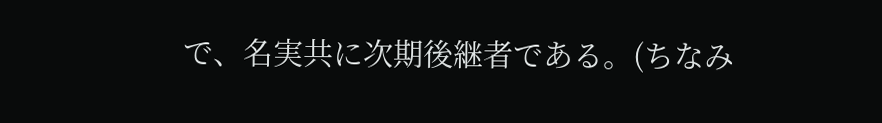で、名実共に次期後継者である。(ちなみ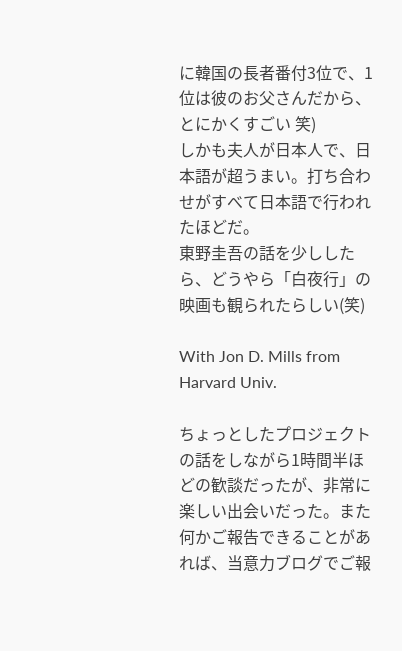に韓国の長者番付3位で、1位は彼のお父さんだから、とにかくすごい 笑)
しかも夫人が日本人で、日本語が超うまい。打ち合わせがすべて日本語で行われたほどだ。
東野圭吾の話を少ししたら、どうやら「白夜行」の映画も観られたらしい(笑)

With Jon D. Mills from Harvard Univ.

ちょっとしたプロジェクトの話をしながら1時間半ほどの歓談だったが、非常に楽しい出会いだった。また何かご報告できることがあれば、当意力ブログでご報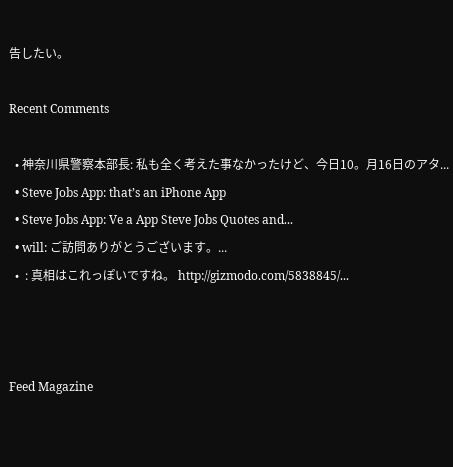告したい。

Recent Comments

  • 神奈川県警察本部長: 私も全く考えた事なかったけど、今日10。月16日のアタ...
  • Steve Jobs App: that’s an iPhone App
  • Steve Jobs App: Ve a App Steve Jobs Quotes and...
  • will: ご訪問ありがとうございます。...
  •  : 真相はこれっぽいですね。 http://gizmodo.com/5838845/...



Feed Magazine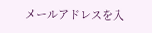メールアドレスを入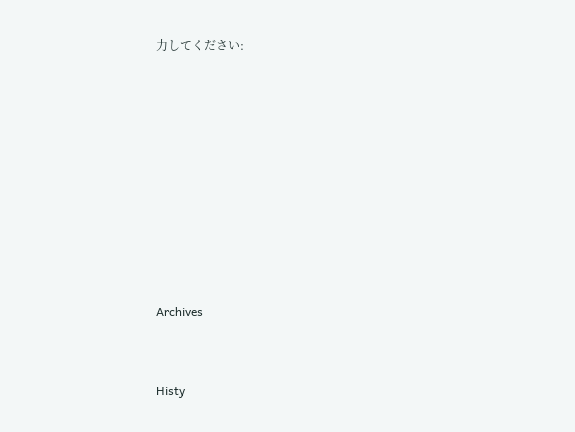力してください:









Archives


Histy